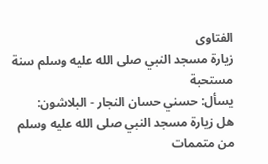الفتاوى
زيارة مسجد النبي صلى الله عليه وسلم سنة مستحبة
يسأل: حسني حسان النجار - البلاشون:
هل زيارة مسجد النبي صلى الله عليه وسلم من متممات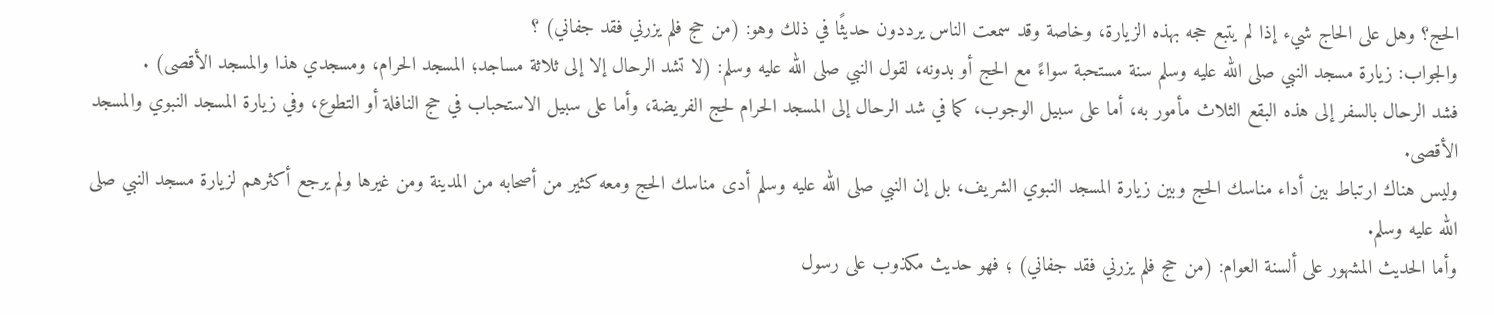الحج؟ وهل على الحاج شيء إذا لم يتبع حجه بهذه الزيارة، وخاصة وقد سمعت الناس يرددون حديثًا في ذلك وهو: (من حج فلم يزرني فقد جفاني) ؟
والجواب: زيارة مسجد النبي صلى الله عليه وسلم سنة مستحبة سواءً مع الحج أو بدونه، لقول النبي صلى الله عليه وسلم: (لا تشد الرحال إلا إلى ثلاثة مساجد؛ المسجد الحرام، ومسجدي هذا والمسجد الأقصى) .
فشد الرحال بالسفر إلى هذه البقع الثلاث مأمور به، أما على سبيل الوجوب، كما في شد الرحال إلى المسجد الحرام لحج الفريضة، وأما على سبيل الاستحباب في حج النافلة أو التطوع، وفي زيارة المسجد النبوي والمسجد الأقصى.
وليس هناك ارتباط بين أداء مناسك الحج وبين زيارة المسجد النبوي الشريف، بل إن النبي صلى الله عليه وسلم أدى مناسك الحج ومعه كثير من أصحابه من المدينة ومن غيرها ولم يرجع أكثرهم لزيارة مسجد النبي صلى الله عليه وسلم.
وأما الحديث المشهور على ألسنة العوام: (من حج فلم يزرني فقد جفاني) ؛ فهو حديث مكذوب على رسول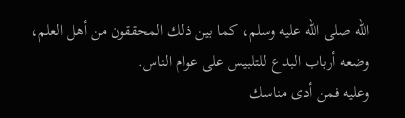الله صلى الله عليه وسلم، كما بين ذلك المحققون من أهل العلم، وضعه أرباب البدع للتلبيس على عوام الناس.
وعليه فمن أدى مناسك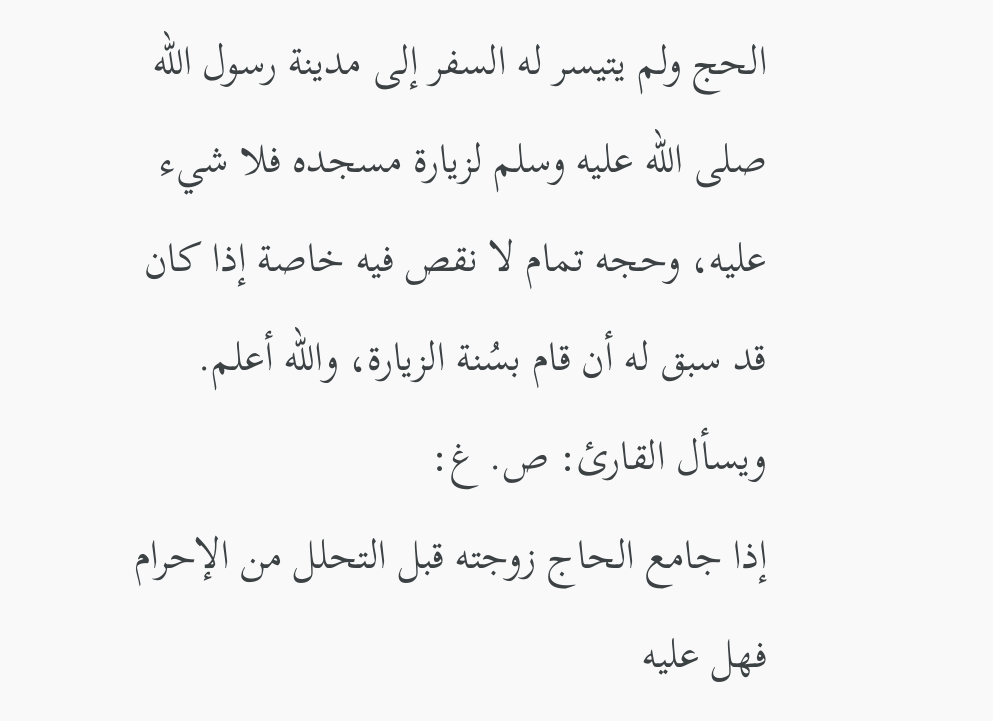الحج ولم يتيسر له السفر إلى مدينة رسول الله صلى الله عليه وسلم لزيارة مسجده فلا شيء عليه، وحجه تمام لا نقص فيه خاصة إذا كان قد سبق له أن قام بسُنة الزيارة، والله أعلم.
ويسأل القارئ: ص. غ:
إذا جامع الحاج زوجته قبل التحلل من الإحرام فهل عليه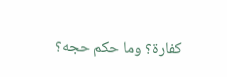كفارة؟ وما حكم حجه؟